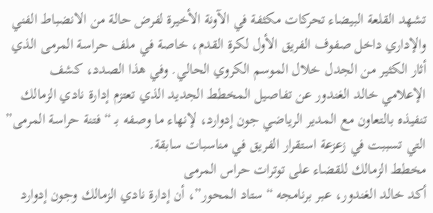تشهد القلعة البيضاء تحركات مكثفة في الآونة الأخيرة لفرض حالة من الانضباط الفني والإداري داخل صفوف الفريق الأول لكرة القدم، خاصة في ملف حراسة المرمى الذي أثار الكثير من الجدل خلال الموسم الكروي الحالي. وفي هذا الصدد، كشف الإعلامي خالد الغندور عن تفاصيل المخطط الجديد الذي تعتزم إدارة نادي الزمالك تنفيذه بالتعاون مع المدير الرياضي جون إدوارد، لإنهاء ما وصفه بـ “فتنة حراسة المرمى” التي تسببت في زعزعة استقرار الفريق في مناسبات سابقة.
مخطط الزمالك للقضاء على توترات حراس المرمى
أكد خالد الغندور، عبر برنامجه “ستاد المحور”، أن إدارة نادي الزمالك وجون إدوارد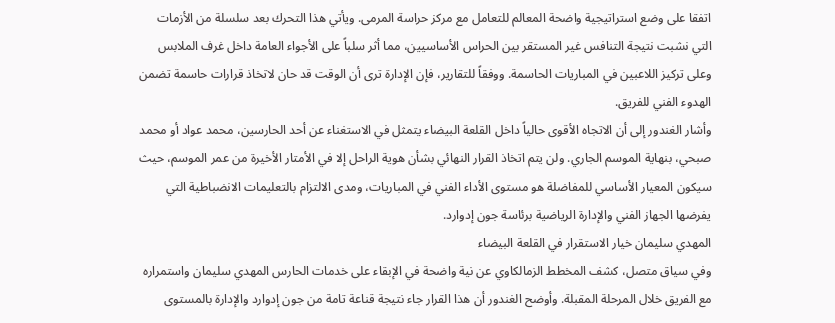اتفقا على وضع استراتيجية واضحة المعالم للتعامل مع مركز حراسة المرمى. ويأتي هذا التحرك بعد سلسلة من الأزمات التي نشبت نتيجة التنافس غير المستقر بين الحراس الأساسيين، مما أثر سلباً على الأجواء العامة داخل غرف الملابس وعلى تركيز اللاعبين في المباريات الحاسمة. ووفقاً للتقارير، فإن الإدارة ترى أن الوقت قد حان لاتخاذ قرارات حاسمة تضمن الهدوء الفني للفريق.
وأشار الغندور إلى أن الاتجاه الأقوى حالياً داخل القلعة البيضاء يتمثل في الاستغناء عن أحد الحارسين، محمد عواد أو محمد صبحي، بنهاية الموسم الجاري. ولن يتم اتخاذ القرار النهائي بشأن هوية الراحل إلا في الأمتار الأخيرة من عمر الموسم، حيث سيكون المعيار الأساسي للمفاضلة هو مستوى الأداء الفني في المباريات، ومدى الالتزام بالتعليمات الانضباطية التي يفرضها الجهاز الفني والإدارة الرياضية برئاسة جون إدوارد.
المهدي سليمان خيار الاستقرار في القلعة البيضاء
وفي سياق متصل، كشف المخطط الزمالكاوي عن نية واضحة في الإبقاء على خدمات الحارس المهدي سليمان واستمراره مع الفريق خلال المرحلة المقبلة. وأوضح الغندور أن هذا القرار جاء نتيجة قناعة تامة من جون إدوارد والإدارة بالمستوى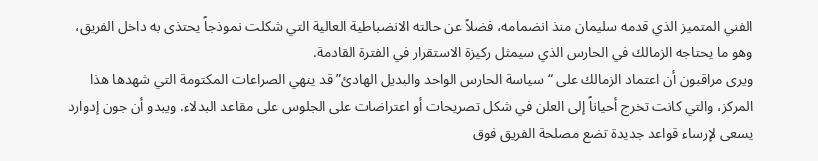الفني المتميز الذي قدمه سليمان منذ انضمامه، فضلاً عن حالته الانضباطية العالية التي شكلت نموذجاً يحتذى به داخل الفريق، وهو ما يحتاجه الزمالك في الحارس الذي سيمثل ركيزة الاستقرار في الفترة القادمة.
ويرى مراقبون أن اعتماد الزمالك على “سياسة الحارس الواحد والبديل الهادئ” قد ينهي الصراعات المكتومة التي شهدها هذا المركز، والتي كانت تخرج أحياناً إلى العلن في شكل تصريحات أو اعتراضات على الجلوس على مقاعد البدلاء. ويبدو أن جون إدوارد يسعى لإرساء قواعد جديدة تضع مصلحة الفريق فوق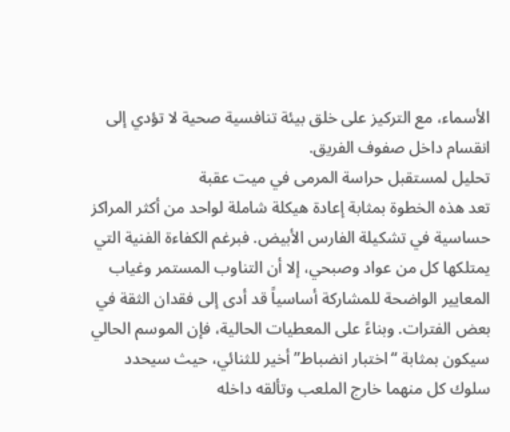الأسماء، مع التركيز على خلق بيئة تنافسية صحية لا تؤدي إلى انقسام داخل صفوف الفريق.
تحليل لمستقبل حراسة المرمى في ميت عقبة
تعد هذه الخطوة بمثابة إعادة هيكلة شاملة لواحد من أكثر المراكز حساسية في تشكيلة الفارس الأبيض. فبرغم الكفاءة الفنية التي يمتلكها كل من عواد وصبحي، إلا أن التناوب المستمر وغياب المعايير الواضحة للمشاركة أساسياً قد أدى إلى فقدان الثقة في بعض الفترات. وبناءً على المعطيات الحالية، فإن الموسم الحالي سيكون بمثابة “اختبار انضباط” أخير للثنائي، حيث سيحدد سلوك كل منهما خارج الملعب وتألقه داخله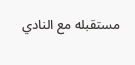مستقبله مع النادي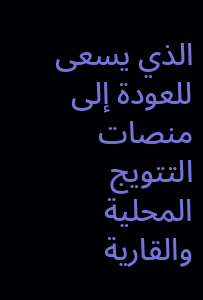الذي يسعى للعودة إلى منصات التتويج المحلية والقارية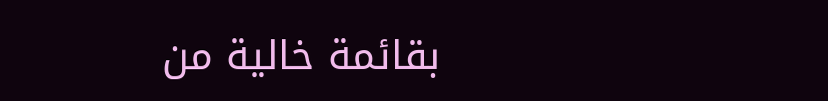بقائمة خالية من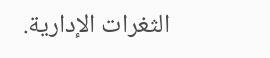الثغرات الإدارية.